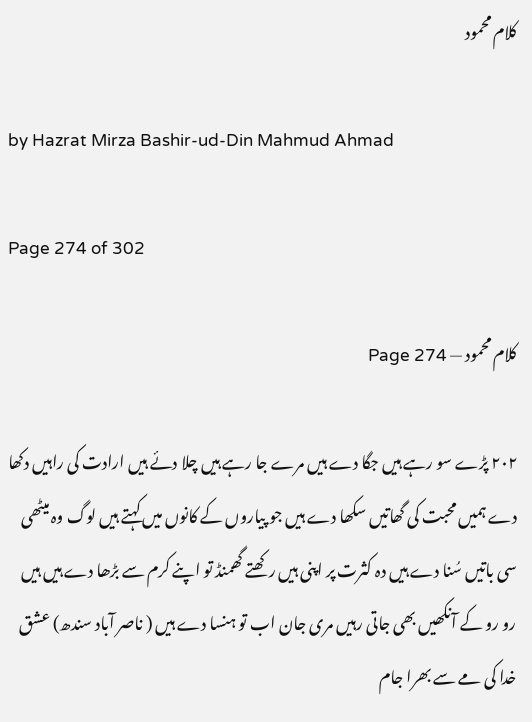کلام محمود

by Hazrat Mirza Bashir-ud-Din Mahmud Ahmad

Page 274 of 302

کلام محمود — Page 274

۲۰۲ پڑے سو رہے ہیں جگا دے ہیں مرے جا رہے ہیں چلا دئے ہیں ارادت کی راہیں دکھا دے ہمیں محبت کی گھاتیں سکھا دے ہیں جو پیاروں کے کانوں میں کہتے ہیں لوگ وہ میٹھی سی باتیں سُنا دے ہیں دہ کثرت پر اپنی ہیں رکھتے گھمنڈ تو اپنے کرم سے بڑھا دے ہیں ہیں رو رو کے آنکھیں بھی جاتی رہیں مری جان اب تو ہنسا دے ہیں ( ناصر آباد سندھ) عشق خدا کی مے سے بھرا جام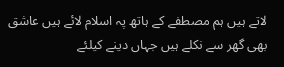لاتے ہیں ہم مصطفے کے ہاتھ پہ اسلام لائے ہیں عاشق بھی گھر سے نکلے ہیں جہاں دینے کیلئے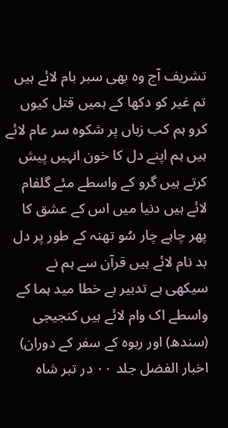تشریف آج وہ بھی سبر بام لائے ہیں تم غیر کو دکھا کے ہمیں قتل کیوں کرو ہم کب زباں پر شکوہ سر عام لائے ہیں ہم اپنے دل کا خون انہیں پیش کرتے ہیں گرو کے واسطے مئے گلفام لائے ہیں دنیا میں اس کے عشق کا پھر چاہے چار سُو تھنہ کے طور پر دل بد نام لائے ہیں قرآن سے ہم نے سیکھی ہے تدبیر بے خطا مید ہما کے واسطے اک وام لائے ہیں کنجیجی (سندھ) اور ربوہ کے سفر کے دوران) اخبار الفضل جلد ۰۰ در تبر شاہ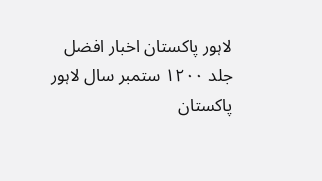لاہور پاکستان اخبار افضل جلد ۱۲۰۰ ستمبر سال لاہور پاکستان